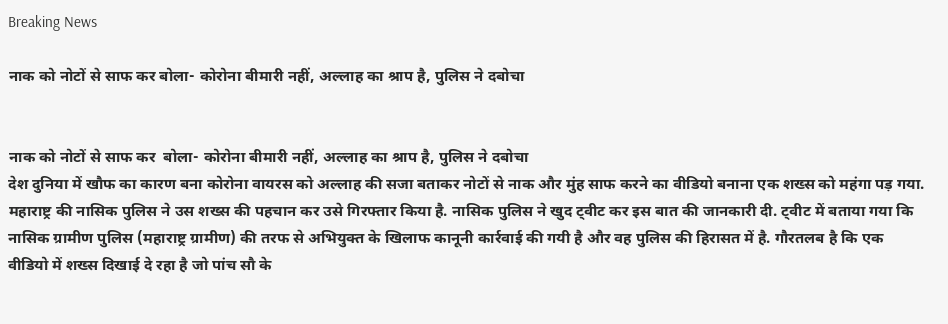Breaking News

नाक को नोटों से साफ कर बोला- कोरोना बीमारी नहीं, अल्लाह का श्राप है, पुलिस ने दबोचा


नाक को नोटों से साफ कर  बोला- कोरोना बीमारी नहीं, अल्लाह का श्राप है, पुलिस ने दबोचा
देश दुनिया में खौफ का कारण बना कोरोना वायरस को अल्लाह की सजा बताकर नोटों से नाक और मुंह साफ करने का वीडियो बनाना एक शख्स को महंगा पड़ गया. महाराष्ट्र की नासिक पुलिस ने उस शख्स की पहचान कर उसे गिरफ्तार किया है. नासिक पुलिस ने खुद ट्वीट कर इस बात की जानकारी दी. ट्वीट में बताया गया कि नासिक ग्रामीण पुलिस (महाराष्ट्र ग्रामीण) की तरफ से अभियुक्त के खिलाफ कानूनी कार्रवाई की गयी है और वह पुलिस की हिरासत में है. गौरतलब है कि एक वीडियो में शख्स दिखाई दे रहा है जो पांच सौ के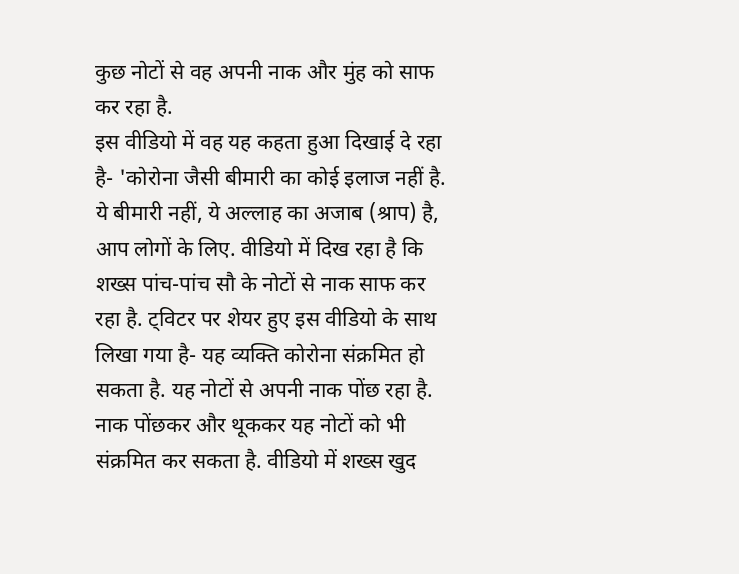कुछ नोटों से वह अपनी नाक और मुंह को साफ कर रहा है.
इस वीडियो में वह यह कहता हुआ दिखाई दे रहा है- 'कोरोना जैसी बीमारी का कोई इलाज नहीं है. ये बीमारी नहीं, ये अल्लाह का अजाब (श्राप) है, आप लोगों के लिए. वीडियो में दिख रहा है कि शख्स पांच-पांच सौ के नोटों से नाक साफ कर रहा है. ट्विटर पर शेयर हुए इस वीडियो के साथ लिखा गया है- यह व्यक्ति कोरोना संक्रमित हो सकता है. यह नोटों से अपनी नाक पोंछ रहा है. नाक पोंछकर और थूककर यह नोटों को भी संक्रमित कर सकता है. वीडियो में शख्स खुद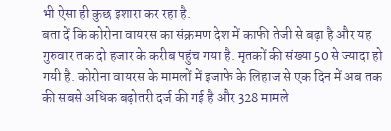भी ऐसा ही कुछ इशारा कर रहा है.
बता दें कि कोरोना वायरस का संक्रमण देश में काफी तेजी से बढ़ा है और यह गुरुवार तक दो हजार के करीब पहुंच गया है. मृतकों की संख्या 50 से ज्यादा हो गयी है. कोरोना वायरस के मामलों में इजाफे के लिहाज से एक दिन में अब तक की सबसे अधिक बढ़ोतरी दर्ज की गई है और 328 मामले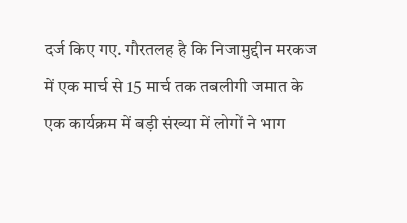दर्ज किए गए. गौरतलह है कि निजामुद्दीन मरकज में एक मार्च से 15 मार्च तक तबलीगी जमात के एक कार्यक्रम में बड़ी संख्या में लोगों ने भाग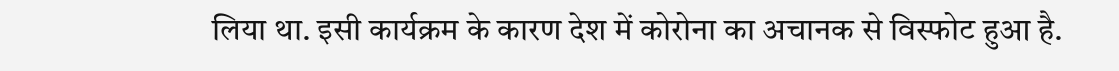लिया था. इसी कार्यक्रम के कारण देश में कोरोना का अचानक से विस्फोट हुआ है.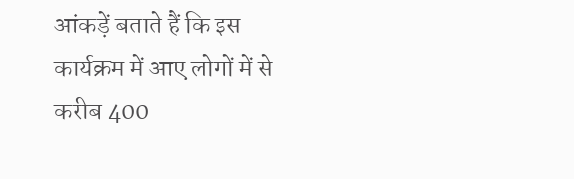आंकड़ें बताते हैं कि इस कार्यक्रम में आए लोगों में से करीब 400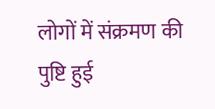लोगों में संक्रमण की पुष्टि हुई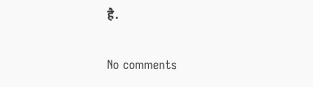है.

No comments